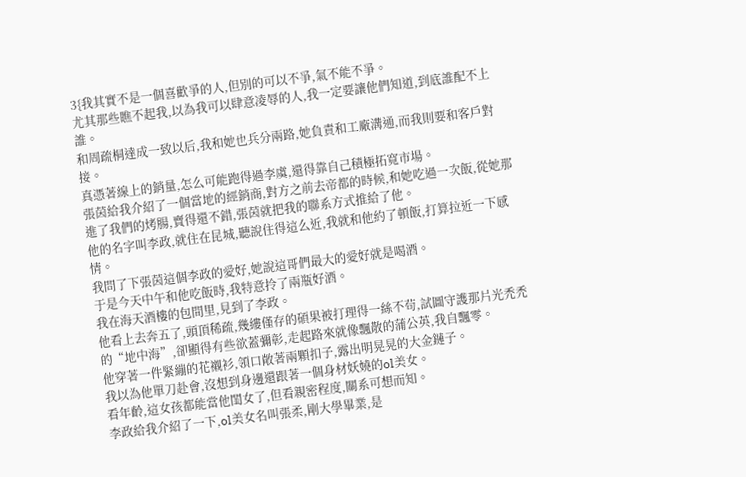3{我其實不是一個喜歡爭的人,但別的可以不爭,氣不能不爭。
尤其那些瞧不起我,以為我可以肆意凌辱的人,我一定要讓他們知道,到底誰配不上誰。
和周疏桐達成一致以后,我和她也兵分兩路,她負責和工廠溝通,而我則要和客戶對接。
真憑著線上的銷量,怎么可能跑得過李虞,還得靠自己積極拓寬市場。
張茵給我介紹了一個當地的經銷商,對方之前去帝都的時候,和她吃過一次飯,從她那進了我們的烤腸,賣得還不錯,張茵就把我的聯系方式推給了他。
他的名字叫李政,就住在昆城,聽說住得這么近,我就和他約了頓飯,打算拉近一下感情。
我問了下張茵這個李政的愛好,她說這哥們最大的愛好就是喝酒。
于是今天中午和他吃飯時,我特意拎了兩瓶好酒。
我在海天酒樓的包間里,見到了李政。
他看上去奔五了,頭頂稀疏,幾縷僅存的碩果被打理得一絲不茍,試圖守護那片光禿禿的“地中海”,卻顯得有些欲蓋彌彰,走起路來就像飄散的蒲公英,我自飄零。
他穿著一件緊繃的花襯衫,領口敞著兩顆扣子,露出明晃晃的大金鏈子。
我以為他單刀赴會,沒想到身邊還跟著一個身材妖嬈的ol美女。
看年齡,這女孩都能當他閨女了,但看親密程度,關系可想而知。
李政給我介紹了一下,ol美女名叫張柔,剛大學畢業,是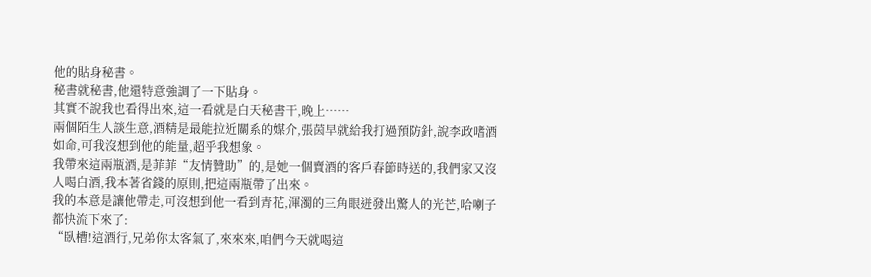他的貼身秘書。
秘書就秘書,他還特意強調了一下貼身。
其實不說我也看得出來,這一看就是白天秘書干,晚上……
兩個陌生人談生意,酒精是最能拉近關系的媒介,張茵早就給我打過預防針,說李政嗜酒如命,可我沒想到他的能量,超乎我想象。
我帶來這兩瓶酒,是菲菲“友情贊助”的,是她一個賣酒的客戶春節時送的,我們家又沒人喝白酒,我本著省錢的原則,把這兩瓶帶了出來。
我的本意是讓他帶走,可沒想到他一看到青花,渾濁的三角眼迸發出驚人的光芒,哈喇子都快流下來了:
“臥槽!這酒行,兄弟你太客氣了,來來來,咱們今天就喝這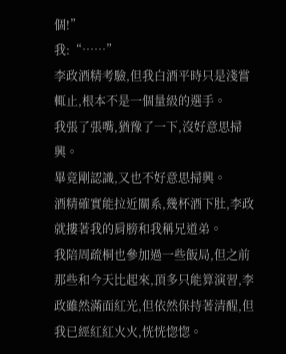個!”
我:“……”
李政酒精考驗,但我白酒平時只是淺嘗輒止,根本不是一個量級的選手。
我張了張嘴,猶豫了一下,沒好意思掃興。
畢竟剛認識,又也不好意思掃興。
酒精確實能拉近關系,幾杯酒下肚,李政就摟著我的肩膀和我稱兄道弟。
我陪周疏桐也參加過一些飯局,但之前那些和今天比起來,頂多只能算演習,李政雖然滿面紅光,但依然保持著清醒,但我已經紅紅火火,恍恍惚惚。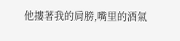他摟著我的肩膀,嘴里的酒氣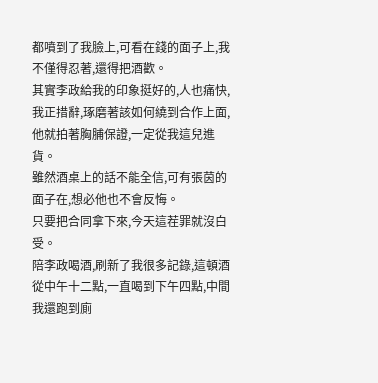都噴到了我臉上,可看在錢的面子上,我不僅得忍著,還得把酒歡。
其實李政給我的印象挺好的,人也痛快,我正措辭,琢磨著該如何繞到合作上面,他就拍著胸脯保證,一定從我這兒進貨。
雖然酒桌上的話不能全信,可有張茵的面子在,想必他也不會反悔。
只要把合同拿下來,今天這茬罪就沒白受。
陪李政喝酒,刷新了我很多記錄,這頓酒從中午十二點,一直喝到下午四點,中間我還跑到廁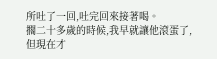所吐了一回,吐完回來接著喝。
擱二十多歲的時候,我早就讓他滾蛋了,但現在才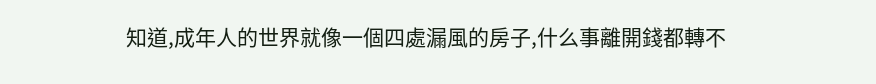知道,成年人的世界就像一個四處漏風的房子,什么事離開錢都轉不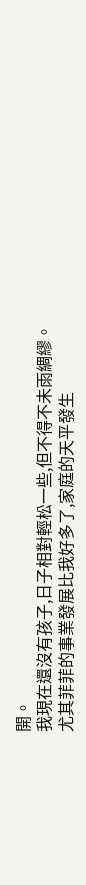開。
我現在還沒有孩子,日子相對輕松一些,但不得不未雨綢繆。
尤其菲菲的事業發展比我好多了,家庭的天平發生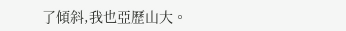了傾斜,我也亞歷山大。